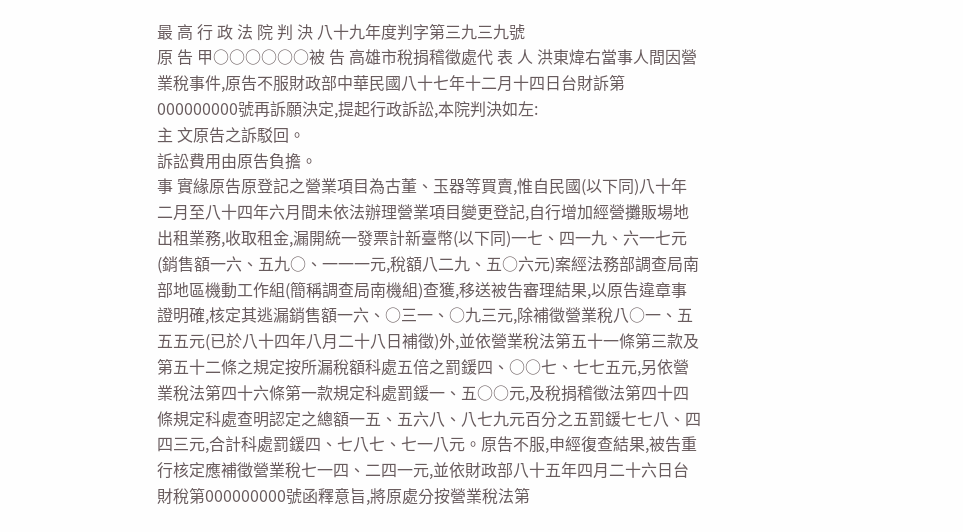最 高 行 政 法 院 判 決 八十九年度判字第三九三九號
原 告 甲○○○○○○被 告 高雄市稅捐稽徵處代 表 人 洪東煒右當事人間因營業稅事件,原告不服財政部中華民國八十七年十二月十四日台財訴第000000000號再訴願決定,提起行政訴訟,本院判決如左:
主 文原告之訴駁回。
訴訟費用由原告負擔。
事 實緣原告原登記之營業項目為古董、玉器等買賣,惟自民國(以下同)八十年二月至八十四年六月間未依法辦理營業項目變更登記,自行增加經營攤販場地出租業務,收取租金,漏開統一發票計新臺幣(以下同)一七、四一九、六一七元(銷售額一六、五九○、一一一元,稅額八二九、五○六元)案經法務部調查局南部地區機動工作組(簡稱調查局南機組)查獲,移送被告審理結果,以原告違章事證明確,核定其逃漏銷售額一六、○三一、○九三元,除補徵營業稅八○一、五五五元(已於八十四年八月二十八日補徵)外,並依營業稅法第五十一條第三款及第五十二條之規定按所漏稅額科處五倍之罰鍰四、○○七、七七五元,另依營業稅法第四十六條第一款規定科處罰鍰一、五○○元,及稅捐稽徵法第四十四條規定科處查明認定之總額一五、五六八、八七九元百分之五罰鍰七七八、四四三元,合計科處罰鍰四、七八七、七一八元。原告不服,申經復查結果,被告重行核定應補徵營業稅七一四、二四一元,並依財政部八十五年四月二十六日台財稅第000000000號函釋意旨,將原處分按營業稅法第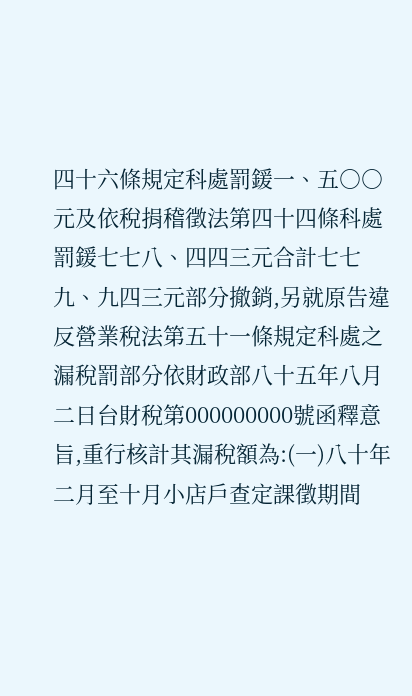四十六條規定科處罰鍰一、五○○元及依稅捐稽徵法第四十四條科處罰鍰七七八、四四三元合計七七九、九四三元部分撤銷,另就原告違反營業稅法第五十一條規定科處之漏稅罰部分依財政部八十五年八月二日台財稅第000000000號函釋意旨,重行核計其漏稅額為:(一)八十年二月至十月小店戶查定課徵期間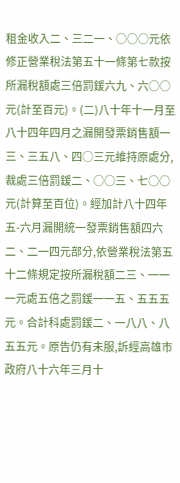租金收入二、三二一、○○○元依修正營業稅法第五十一條第七款按所漏稅額處三倍罰鍰六九、六○○元(計至百元)。(二)八十年十一月至八十四年四月之漏開發票銷售額一三、三五八、四○三元維持原處分,裁處三倍罰鍰二、○○三、七○○元(計算至百位)。經加計八十四年五-六月漏開統一發票銷售額四六二、二一四元部分,依營業稅法第五十二條規定按所漏稅額二三、一一一元處五倍之罰鍰一一五、五五五元。合計科處罰鍰二、一八八、八五五元。原告仍有未服,訴經高雄市政府八十六年三月十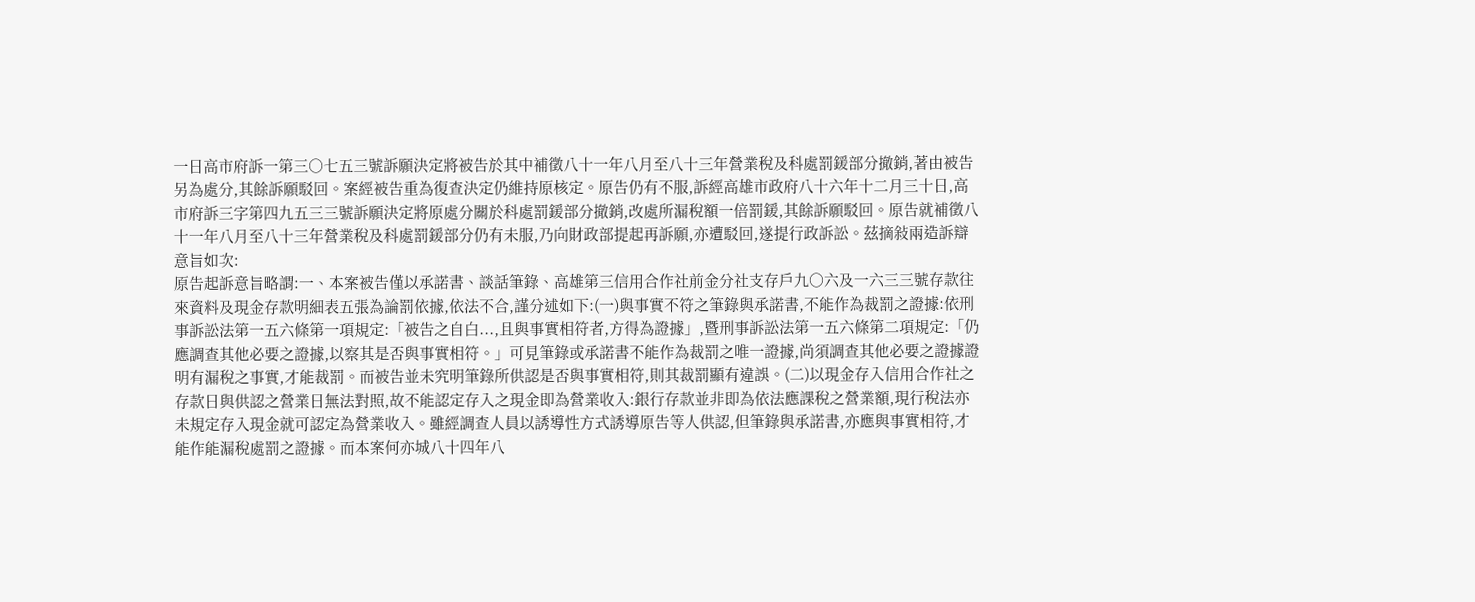一日高市府訴一第三○七五三號訴願決定將被告於其中補徵八十一年八月至八十三年營業稅及科處罰鍰部分撤銷,著由被告另為處分,其餘訴願駁回。案經被告重為復查決定仍維持原核定。原告仍有不服,訴經高雄市政府八十六年十二月三十日,高市府訴三字第四九五三三號訴願決定將原處分關於科處罰鍰部分撤銷,改處所漏稅額一倍罰鍰,其餘訴願駁回。原告就補徵八十一年八月至八十三年營業稅及科處罰鍰部分仍有未服,乃向財政部提起再訴願,亦遭駁回,遂提行政訴訟。茲摘敍兩造訴辯意旨如次:
原告起訴意旨略謂:一、本案被告僅以承諾書、談話筆錄、高雄第三信用合作社前金分社支存戶九○六及一六三三號存款往來資料及現金存款明細表五張為論罰依據,依法不合,謹分述如下:(一)與事實不符之筆錄與承諾書,不能作為裁罰之證據:依刑事訴訟法第一五六條第一項規定:「被告之自白...,且與事實相符者,方得為證據」,暨刑事訴訟法第一五六條第二項規定:「仍應調查其他必要之證據,以察其是否與事實相符。」可見筆錄或承諾書不能作為裁罰之唯一證據,尚須調查其他必要之證據證明有漏稅之事實,才能裁罰。而被告並未究明筆錄所供認是否與事實相符,則其裁罰顯有違誤。(二)以現金存入信用合作社之存款日與供認之營業日無法對照,故不能認定存入之現金即為營業收入:銀行存款並非即為依法應課稅之營業額,現行稅法亦未規定存入現金就可認定為營業收入。雖經調查人員以誘導性方式誘導原告等人供認,但筆錄與承諾書,亦應與事實相符,才能作能漏稅處罰之證據。而本案何亦城八十四年八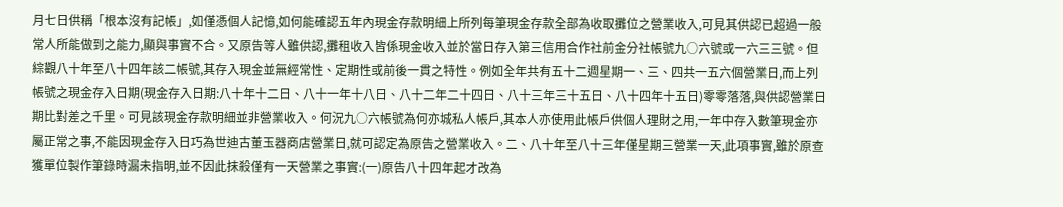月七日供稱「根本沒有記帳」,如僅憑個人記憶,如何能確認五年內現金存款明細上所列每筆現金存款全部為收取攤位之營業收入,可見其供認已超過一般常人所能做到之能力,顯與事實不合。又原告等人雖供認,攤租收入皆係現金收入並於當日存入第三信用合作社前金分社帳號九○六號或一六三三號。但綜觀八十年至八十四年該二帳號,其存入現金並無經常性、定期性或前後一貫之特性。例如全年共有五十二週星期一、三、四共一五六個營業日,而上列帳號之現金存入日期(現金存入日期:八十年十二日、八十一年十八日、八十二年二十四日、八十三年三十五日、八十四年十五日)零零落落,與供認營業日期比對差之千里。可見該現金存款明細並非營業收入。何況九○六帳號為何亦城私人帳戶,其本人亦使用此帳戶供個人理財之用,一年中存入數筆現金亦屬正常之事,不能因現金存入日巧為世迪古董玉器商店營業日,就可認定為原告之營業收入。二、八十年至八十三年僅星期三營業一天,此項事實,雖於原查獲單位製作筆錄時漏未指明,並不因此抹殺僅有一天營業之事實:(一)原告八十四年起才改為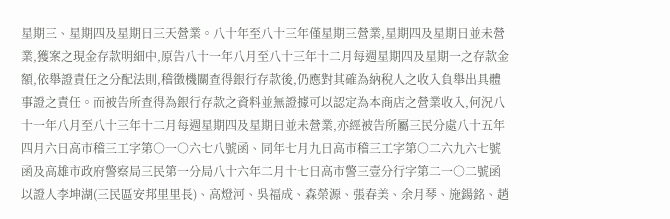星期三、星期四及星期日三天營業。八十年至八十三年僅星期三營業,星期四及星期日並未營業,獲案之現金存款明細中,原告八十一年八月至八十三年十二月每週星期四及星期一之存款金額,依舉證責任之分配法則,稽徵機關查得銀行存款後,仍應對其確為納稅人之收入負舉出具體事證之責任。而被告所查得為銀行存款之資料並無證據可以認定為本商店之營業收入,何況八十一年八月至八十三年十二月每週星期四及星期日並未營業,亦經被告所屬三民分處八十五年四月六日高市稽三工字第○一○六七八號函、同年七月九日高市稽三工字第○二六九六七號函及高雄市政府警察局三民第一分局八十六年二月十七日高市警三壹分行字第二一○二號函以證人李坤湖(三民區安邦里里長)、高燈河、吳福成、森榮源、張春美、余月琴、施鍚銘、趙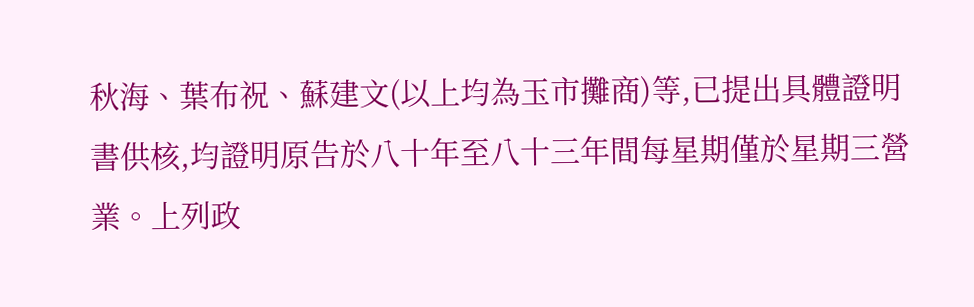秋海、葉布祝、蘇建文(以上均為玉市攤商)等,已提出具體證明書供核,均證明原告於八十年至八十三年間每星期僅於星期三營業。上列政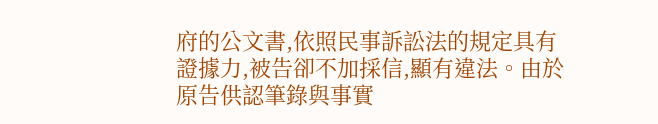府的公文書,依照民事訴訟法的規定具有證據力,被告卻不加採信,顯有違法。由於原告供認筆錄與事實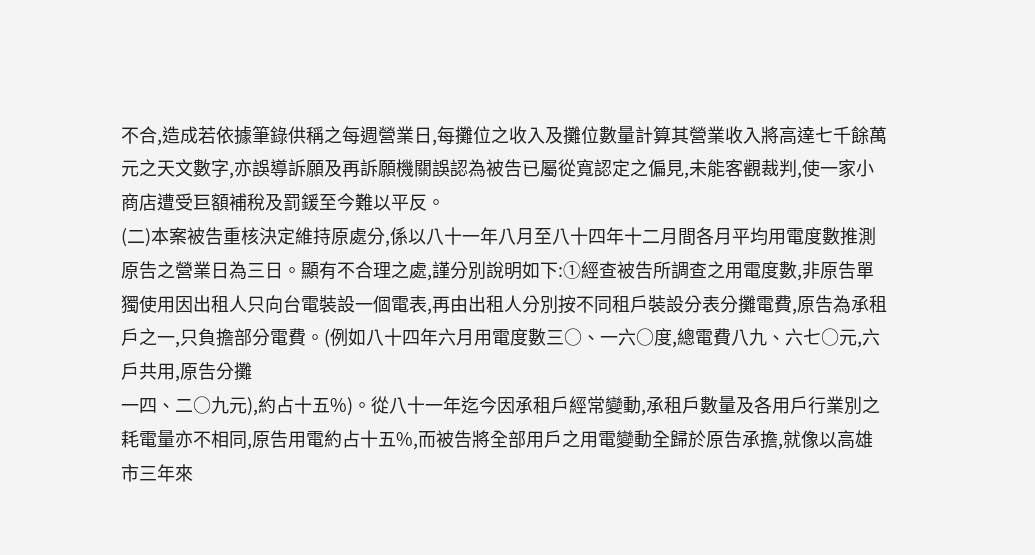不合,造成若依據筆錄供稱之每週營業日,每攤位之收入及攤位數量計算其營業收入將高達七千餘萬元之天文數字,亦誤導訴願及再訴願機關誤認為被告已屬從寬認定之偏見,未能客觀裁判,使一家小商店遭受巨額補稅及罰鍰至今難以平反。
(二)本案被告重核決定維持原處分,係以八十一年八月至八十四年十二月間各月平均用電度數推測原告之營業日為三日。顯有不合理之處,謹分別說明如下:①經查被告所調查之用電度數,非原告單獨使用因出租人只向台電裝設一個電表,再由出租人分別按不同租戶裝設分表分攤電費,原告為承租戶之一,只負擔部分電費。(例如八十四年六月用電度數三○、一六○度,總電費八九、六七○元,六戶共用,原告分攤
一四、二○九元),約占十五%)。從八十一年迄今因承租戶經常變動,承租戶數量及各用戶行業別之耗電量亦不相同,原告用電約占十五%,而被告將全部用戶之用電變動全歸於原告承擔,就像以高雄市三年來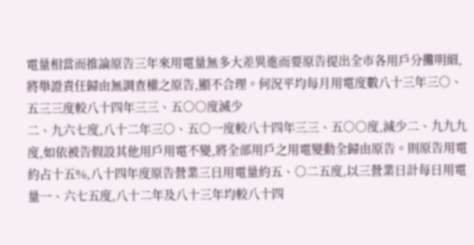電量相當而推論原告三年來用電量無多大差異進而要原告提出全市各用戶分攤明細,將舉證責任歸由無調查權之原告,顯不合理。何況平均每月用電度數八十三年三○、五三三度較八十四年三三、五○○度滅少
二、九六七度,八十二年三○、五○一度較八十四年三三、五○○度,減少二、九九九度,如依被告假設其他用戶用電不變,將全部用戶之用電變動全歸由原告。則原告用電約占十五%,八十四年度原告營業三日用電量約五、○二五度,以三營業日計每日用電量一、六七五度,八十二年及八十三年均較八十四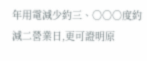年用電減少約三、○○○度約減二營業日,更可證明原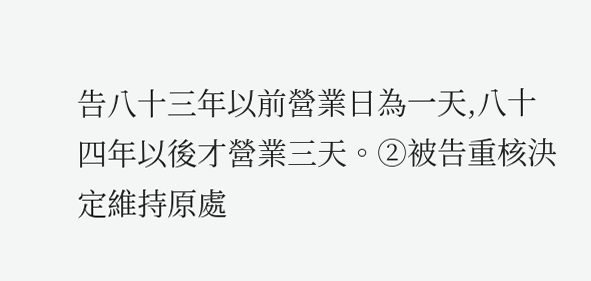告八十三年以前營業日為一天,八十四年以後才營業三天。②被告重核決定維持原處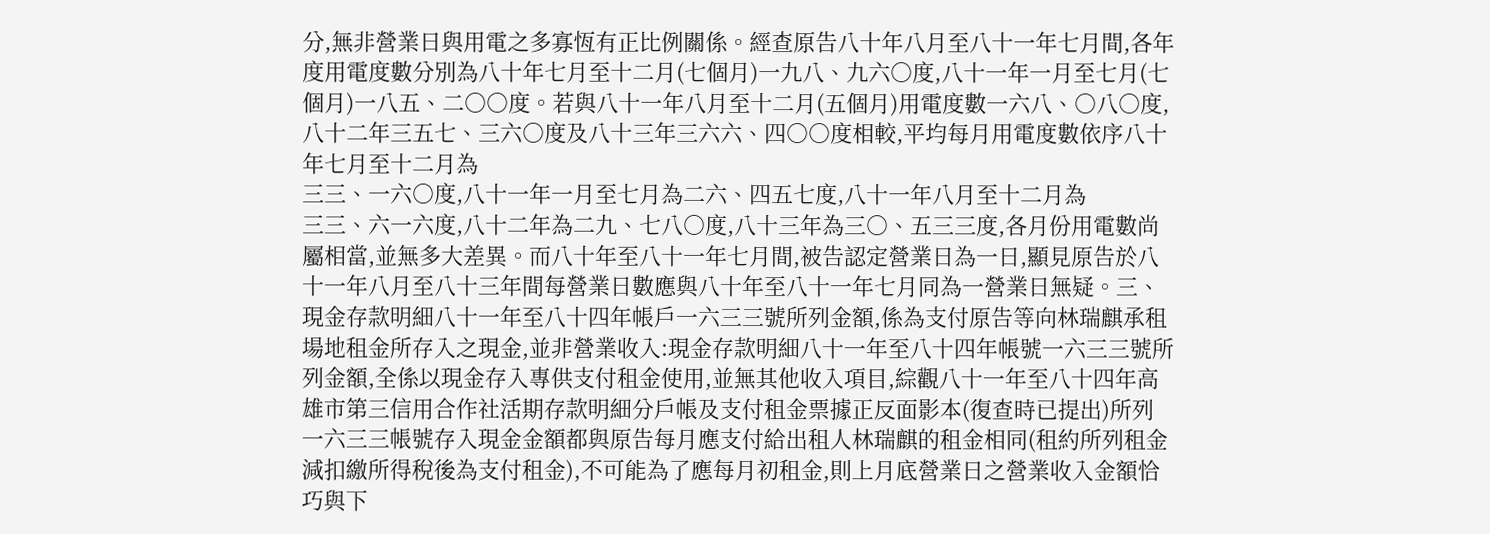分,無非營業日與用電之多寡恆有正比例關係。經查原告八十年八月至八十一年七月間,各年度用電度數分別為八十年七月至十二月(七個月)一九八、九六○度,八十一年一月至七月(七個月)一八五、二○○度。若與八十一年八月至十二月(五個月)用電度數一六八、○八○度,八十二年三五七、三六○度及八十三年三六六、四○○度相較,平均每月用電度數依序八十年七月至十二月為
三三、一六○度,八十一年一月至七月為二六、四五七度,八十一年八月至十二月為
三三、六一六度,八十二年為二九、七八○度,八十三年為三○、五三三度,各月份用電數尚屬相當,並無多大差異。而八十年至八十一年七月間,被告認定營業日為一日,顯見原告於八十一年八月至八十三年間每營業日數應與八十年至八十一年七月同為一營業日無疑。三、現金存款明細八十一年至八十四年帳戶一六三三號所列金額,係為支付原告等向林瑞麒承租場地租金所存入之現金,並非營業收入:現金存款明細八十一年至八十四年帳號一六三三號所列金額,全係以現金存入專供支付租金使用,並無其他收入項目,綜觀八十一年至八十四年高雄市第三信用合作社活期存款明細分戶帳及支付租金票據正反面影本(復查時已提出)所列一六三三帳號存入現金金額都與原告每月應支付給出租人林瑞麒的租金相同(租約所列租金減扣繳所得稅後為支付租金),不可能為了應每月初租金,則上月底營業日之營業收入金額恰巧與下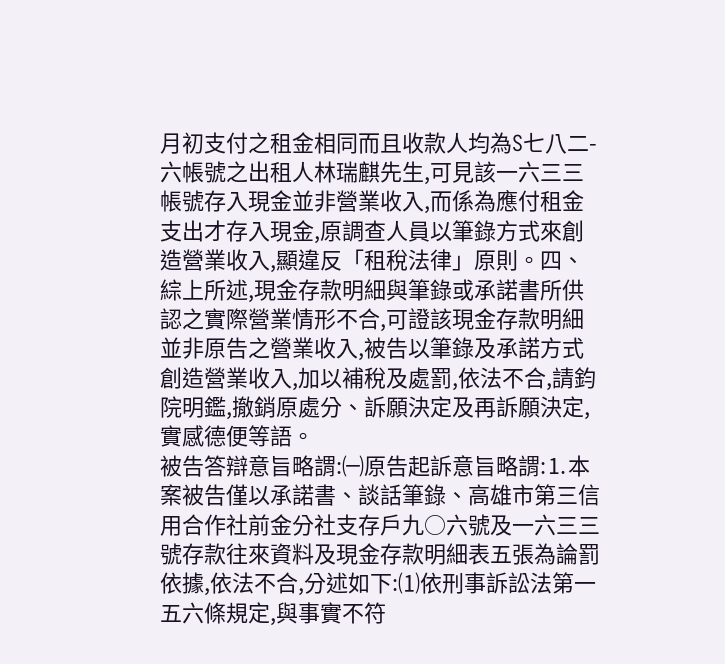月初支付之租金相同而且收款人均為S七八二-六帳號之出租人林瑞麒先生,可見該一六三三帳號存入現金並非營業收入,而係為應付租金支出才存入現金,原調查人員以筆錄方式來創造營業收入,顯違反「租稅法律」原則。四、綜上所述,現金存款明細與筆錄或承諾書所供認之實際營業情形不合,可證該現金存款明細並非原告之營業收入,被告以筆錄及承諾方式創造營業收入,加以補稅及處罰,依法不合,請鈞院明鑑,撤銷原處分、訴願決定及再訴願決定,實感德便等語。
被告答辯意旨略謂:㈠原告起訴意旨略謂:⒈本案被告僅以承諾書、談話筆錄、高雄市第三信用合作社前金分社支存戶九○六號及一六三三號存款往來資料及現金存款明細表五張為論罰依據,依法不合,分述如下:⑴依刑事訴訟法第一五六條規定,與事實不符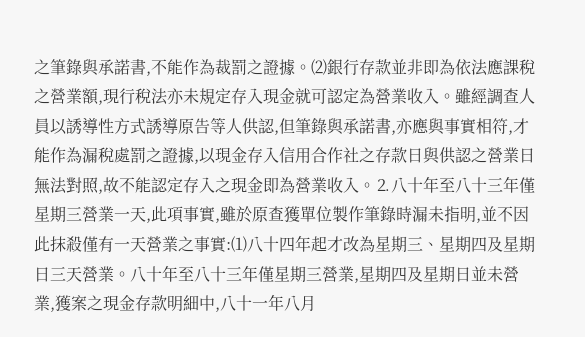之筆錄與承諾書,不能作為裁罰之證據。⑵銀行存款並非即為依法應課稅之營業額,現行稅法亦未規定存入現金就可認定為營業收入。雖經調查人員以誘導性方式誘導原告等人供認,但筆錄與承諾書,亦應與事實相符,才能作為漏稅處罰之證據,以現金存入信用合作社之存款日與供認之營業日無法對照,故不能認定存入之現金即為營業收入。⒉八十年至八十三年僅星期三營業一天,此項事實,雖於原查獲單位製作筆錄時漏未指明,並不因此抹殺僅有一天營業之事實:⑴八十四年起才改為星期三、星期四及星期日三天營業。八十年至八十三年僅星期三營業,星期四及星期日並未營業,獲案之現金存款明細中,八十一年八月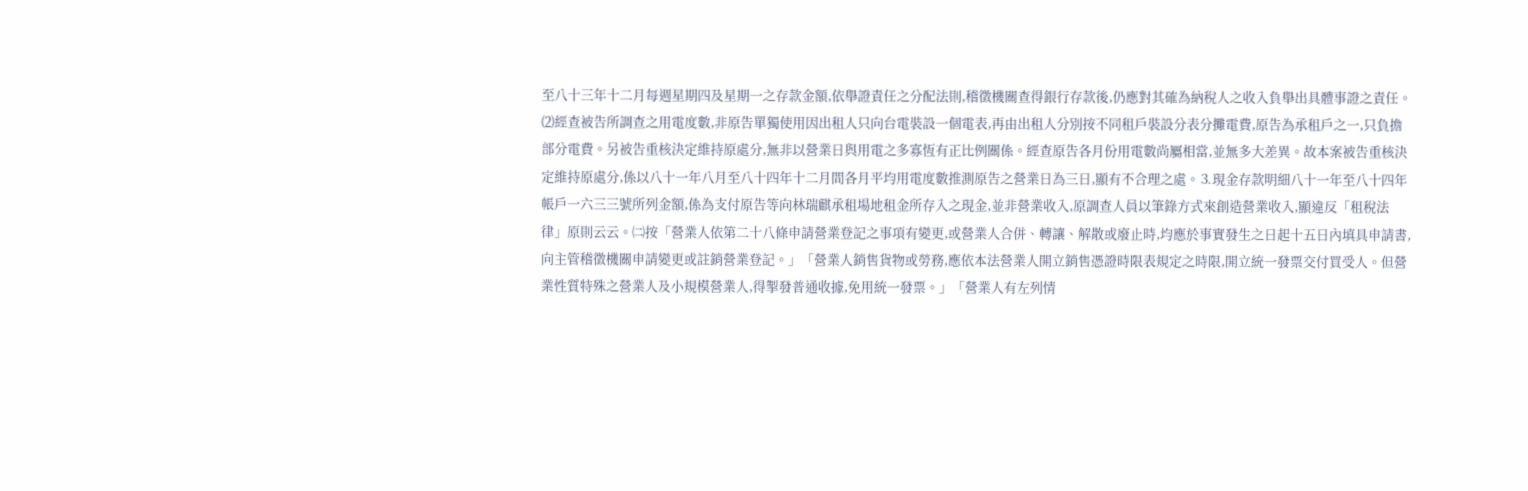至八十三年十二月每週星期四及星期一之存款金額,依舉證責任之分配法則,稽徵機關查得銀行存款後,仍應對其確為納稅人之收入負舉出具體事證之責任。⑵經查被告所調查之用電度數,非原告單獨使用因出租人只向台電裝設一個電表,再由出租人分別按不同租戶裝設分表分攤電費,原告為承租戶之一,只負擔部分電費。另被告重核決定維持原處分,無非以營業日與用電之多寡恆有正比例關係。經查原告各月份用電數尚屬相當,並無多大差異。故本案被告重核決定維持原處分,係以八十一年八月至八十四年十二月間各月平均用電度數推測原告之營業日為三日,顯有不合理之處。⒊現金存款明細八十一年至八十四年帳戶一六三三號所列金額,係為支付原告等向林瑞麒承租場地租金所存入之現金,並非營業收入,原調查人員以筆錄方式來創造營業收入,顯違反「租稅法律」原則云云。㈡按「營業人依第二十八條申請營業登記之事項有變更,或營業人合併、轉讓、解散或廢止時,均應於事實發生之日起十五日內填具申請書,向主管稽徵機關申請變更或註銷營業登記。」「營業人銷售貨物或勞務,應依本法營業人開立銷售憑證時限表規定之時限,開立統一發票交付買受人。但營業性質特殊之營業人及小規模營業人,得掣發普通收據,免用統一發票。」「營業人有左列情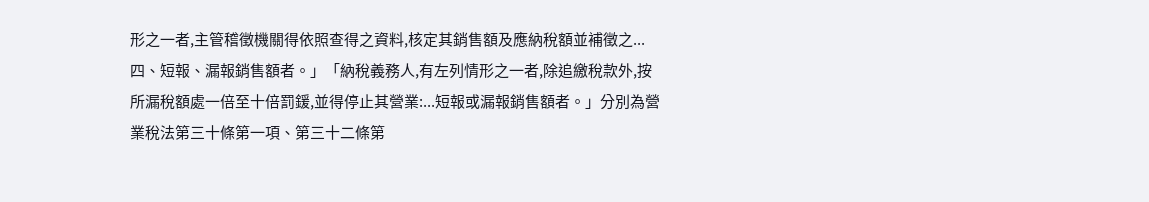形之一者,主管稽徵機關得依照查得之資料,核定其銷售額及應納稅額並補徵之...四、短報、漏報銷售額者。」「納稅義務人,有左列情形之一者,除追繳稅款外,按所漏稅額處一倍至十倍罰鍰,並得停止其營業:...短報或漏報銷售額者。」分別為營業稅法第三十條第一項、第三十二條第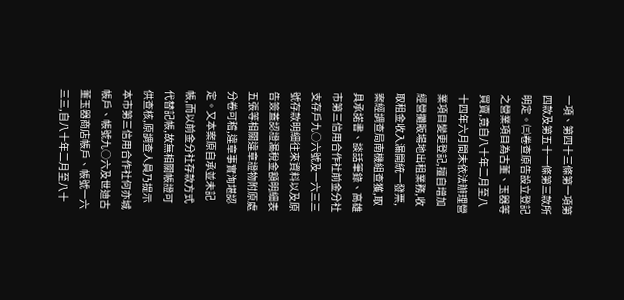一項、第四十三條第一項第四款及第五十一條第三款所明定。㈢卷查原告設立登記之營業項目為古董、玉器等買賣,竟自八十年二月至八十四年六月間未依法辦理營業項目變更登記,擅自增加經營攤販場地出租業務,收取租金收入漏開統一發票,案經調查局南機組查獲,取具承諾書、談話筆錄、高雄市第三信用合作社前金分社支存戶九○六號及一六三三號存款明細往來資料以及原告簽蓋認證漏稅金額明細表五張等相關違章證物附原處分卷可稽,違章事實洵堪認定。又本案原自承並未記帳,而以前金分社存款方式代替記帳,故無相關帳證可供查核,原調查人員乃提示本市第三信用合作社何亦城帳戶、帳號九○六及世迪古董玉器商店帳戶、帳號一六三三,自八十年二月至八十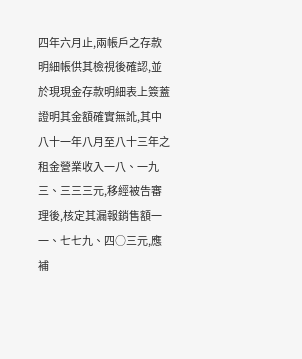四年六月止,兩帳戶之存款明細帳供其檢視後確認,並於現現金存款明細表上簽蓋證明其金額確實無訛,其中八十一年八月至八十三年之租金營業收入一八、一九三、三三三元,移經被告審理後,核定其漏報銷售額一一、七七九、四○三元,應補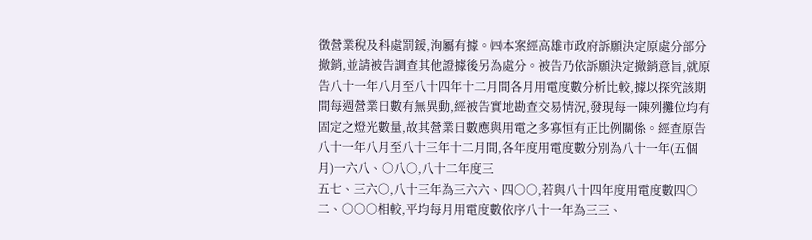徵營業稅及科處罰鍰,洵屬有據。㈣本案經高雄市政府訴願決定原處分部分撤銷,並請被告調查其他證據後另為處分。被告乃依訴願決定撤銷意旨,就原告八十一年八月至八十四年十二月間各月用電度數分析比較,據以探究該期間每週營業日數有無異動,經被告實地勘查交易情況,發現每一陳列攤位均有固定之燈光數量,故其營業日數應與用電之多寡恒有正比例關係。經查原告八十一年八月至八十三年十二月間,各年度用電度數分別為八十一年(五個月)一六八、○八○,八十二年度三
五七、三六○,八十三年為三六六、四○○,若與八十四年度用電度數四○二、○○○相較,平均每月用電度數依序八十一年為三三、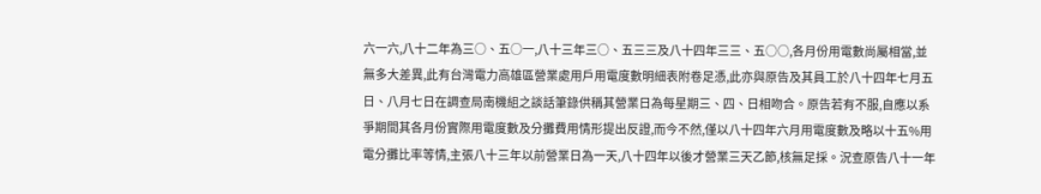六一六,八十二年為三○、五○一,八十三年三○、五三三及八十四年三三、五○○,各月份用電數尚屬相當,並無多大差異,此有台灣電力高雄區營業處用戶用電度數明細表附卷足憑,此亦與原告及其員工於八十四年七月五日、八月七日在調查局南機組之談話筆錄供稱其營業日為每星期三、四、日相吻合。原告若有不服,自應以系爭期間其各月份實際用電度數及分攤費用情形提出反證,而今不然,僅以八十四年六月用電度數及略以十五%用電分攤比率等情,主張八十三年以前營業日為一天,八十四年以後才營業三天乙節,核無足採。況查原告八十一年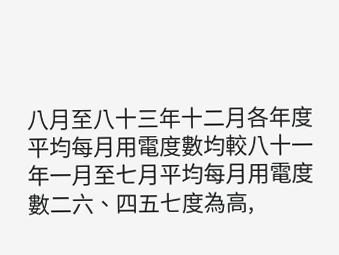八月至八十三年十二月各年度平均每月用電度數均較八十一年一月至七月平均每月用電度數二六、四五七度為高,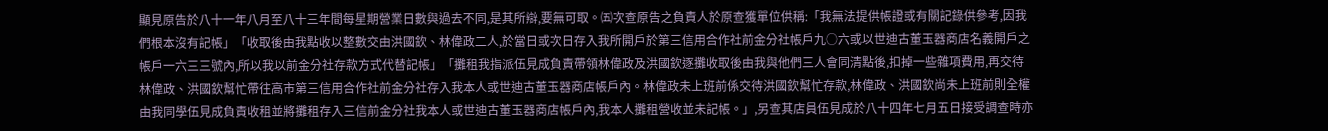顯見原告於八十一年八月至八十三年間每星期營業日數與過去不同,是其所辯,要無可取。㈤次查原告之負責人於原查獲單位供稱:「我無法提供帳證或有關記錄供參考,因我們根本沒有記帳」「收取後由我點收以整數交由洪國欽、林偉政二人,於當日或次日存入我所開戶於第三信用合作社前金分社帳戶九○六或以世迪古董玉器商店名義開戶之帳戶一六三三號內,所以我以前金分社存款方式代替記帳」「攤租我指派伍見成負責帶領林偉政及洪國欽逐攤收取後由我與他們三人會同清點後,扣掉一些雜項費用,再交待林偉政、洪國欽幫忙帶往高市第三信用合作社前金分社存入我本人或世迪古董玉器商店帳戶內。林偉政未上班前係交待洪國欽幫忙存款,林偉政、洪國欽尚未上班前則全權由我同學伍見成負責收租並將攤租存入三信前金分社我本人或世迪古董玉器商店帳戶內,我本人攤租營收並未記帳。」,另查其店員伍見成於八十四年七月五日接受調查時亦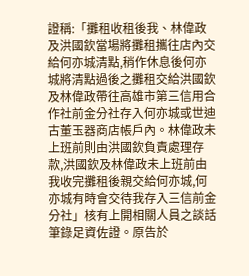證稱:「攤租收租後我、林偉政及洪國欽當場將攤租攜往店內交給何亦城清點,稍作休息後何亦城將清點過後之攤租交給洪國欽及林偉政帶往高雄市第三信用合作社前金分社存入何亦城或世迪古董玉器商店帳戶內。林偉政未上班前則由洪國欽負責處理存款,洪國欽及林偉政未上班前由我收完攤租後親交給何亦城,何亦城有時會交待我存入三信前金分社」核有上開相關人員之談話筆錄足資佐證。原告於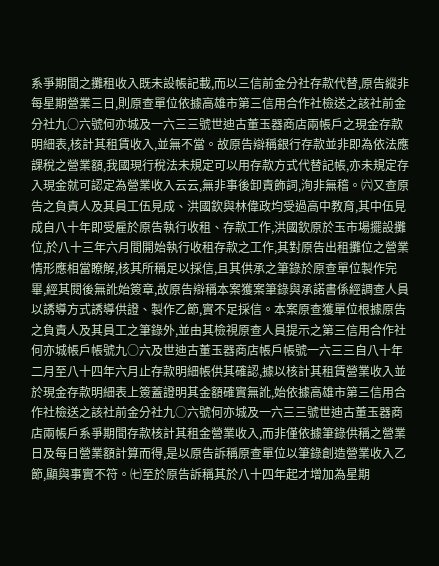系爭期間之攤租收入既未設帳記載,而以三信前金分社存款代替,原告縱非每星期營業三日,則原查單位依據高雄市第三信用合作社檢送之該社前金分社九○六號何亦城及一六三三號世迪古董玉器商店兩帳戶之現金存款明細表,核計其租賃收入,並無不當。故原告辯稱銀行存款並非即為依法應課稅之營業額,我國現行稅法未規定可以用存款方式代替記帳,亦未規定存入現金就可認定為營業收入云云,無非事後卸責飾詞,洵非無稽。㈥又查原告之負責人及其員工伍見成、洪國欽與林偉政均受過高中教育,其中伍見成自八十年即受雇於原告執行收租、存款工作,洪國欽原於玉市場擺設攤位,於八十三年六月間開始執行收租存款之工作,其對原告出租攤位之營業情形應相當瞭解,核其所稱足以採信,且其供承之筆錄於原查單位製作完畢,經其閱後無訛始簽章,故原告辯稱本案獲案筆錄與承諾書係經調查人員以誘導方式誘導供證、製作乙節,實不足採信。本案原查獲單位根據原告之負責人及其員工之筆錄外,並由其檢視原查人員提示之第三信用合作社何亦城帳戶帳號九○六及世迪古董玉器商店帳戶帳號一六三三自八十年二月至八十四年六月止存款明細帳供其確認,據以核計其租賃營業收入並於現金存款明細表上簽蓋證明其金額確實無訛,始依據高雄市第三信用合作社檢送之該社前金分社九○六號何亦城及一六三三號世迪古董玉器商店兩帳戶系爭期間存款核計其租金營業收入,而非僅依據筆錄供稱之營業日及每日營業額計算而得,是以原告訴稱原查單位以筆錄創造營業收入乙節,顯與事實不符。㈦至於原告訴稱其於八十四年起才增加為星期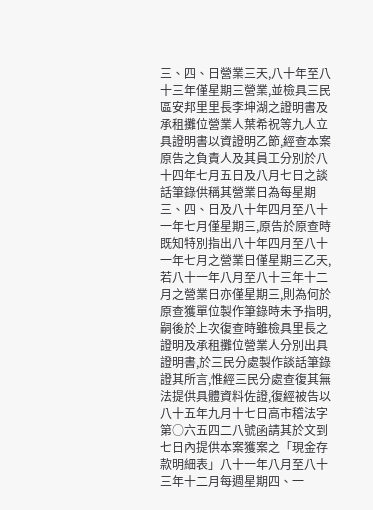三、四、日營業三天,八十年至八十三年僅星期三營業,並檢具三民區安邦里里長李坤湖之證明書及承租攤位營業人葉希祝等九人立具證明書以資證明乙節,經查本案原告之負責人及其員工分別於八十四年七月五日及八月七日之談話筆錄供稱其營業日為每星期
三、四、日及八十年四月至八十一年七月僅星期三,原告於原查時既知特別指出八十年四月至八十一年七月之營業日僅星期三乙天,若八十一年八月至八十三年十二月之營業日亦僅星期三,則為何於原查獲單位製作筆錄時未予指明,嗣後於上次復查時雖檢具里長之證明及承租攤位營業人分別出具證明書,於三民分處製作談話筆錄證其所言,惟經三民分處查復其無法提供具體資料佐證,復經被告以八十五年九月十七日高市稽法字第○六五四二八號函請其於文到七日內提供本案獲案之「現金存款明細表」八十一年八月至八十三年十二月每週星期四、一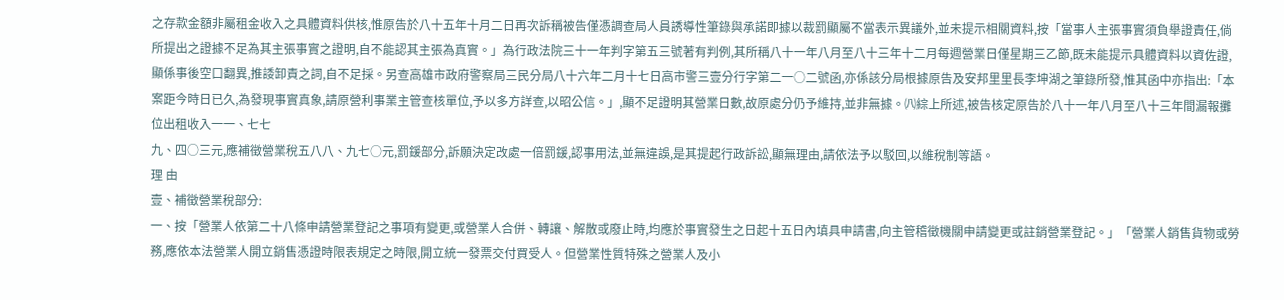之存款金額非屬租金收入之具體資料供核,惟原告於八十五年十月二日再次訴稱被告僅憑調查局人員誘導性筆錄與承諾即據以裁罰顯屬不當表示異議外,並未提示相關資料,按「當事人主張事實須負舉證責任,倘所提出之證據不足為其主張事實之證明,自不能認其主張為真實。」為行政法院三十一年判字第五三號著有判例,其所稱八十一年八月至八十三年十二月每週營業日僅星期三乙節,既未能提示具體資料以資佐證,顯係事後空口翻異,推諉卸責之詞,自不足採。另查高雄市政府警察局三民分局八十六年二月十七日高市警三壹分行字第二一○二號函,亦係該分局根據原告及安邦里里長李坤湖之筆錄所發,惟其函中亦指出:「本案距今時日已久,為發現事實真象,請原營利事業主管查核單位,予以多方詳查,以昭公信。」,顯不足證明其營業日數,故原處分仍予維持,並非無據。㈧綜上所述,被告核定原告於八十一年八月至八十三年間漏報攤位出租收入一一、七七
九、四○三元,應補徵營業稅五八八、九七○元,罰鍰部分,訴願決定改處一倍罰鍰,認事用法,並無違誤,是其提起行政訴訟,顯無理由,請依法予以駁回,以維稅制等語。
理 由
壹、補徵營業稅部分:
一、按「營業人依第二十八條申請營業登記之事項有變更,或營業人合併、轉讓、解散或廢止時,均應於事實發生之日起十五日內填具申請書,向主管稽徵機關申請變更或註銷營業登記。」「營業人銷售貨物或勞務,應依本法營業人開立銷售憑證時限表規定之時限,開立統一發票交付買受人。但營業性質特殊之營業人及小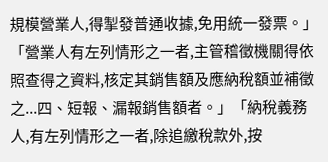規模營業人,得掣發普通收據,免用統一發票。」「營業人有左列情形之一者,主管稽徵機關得依照查得之資料,核定其銷售額及應納稅額並補徵之...四、短報、漏報銷售額者。」「納稅義務人,有左列情形之一者,除追繳稅款外,按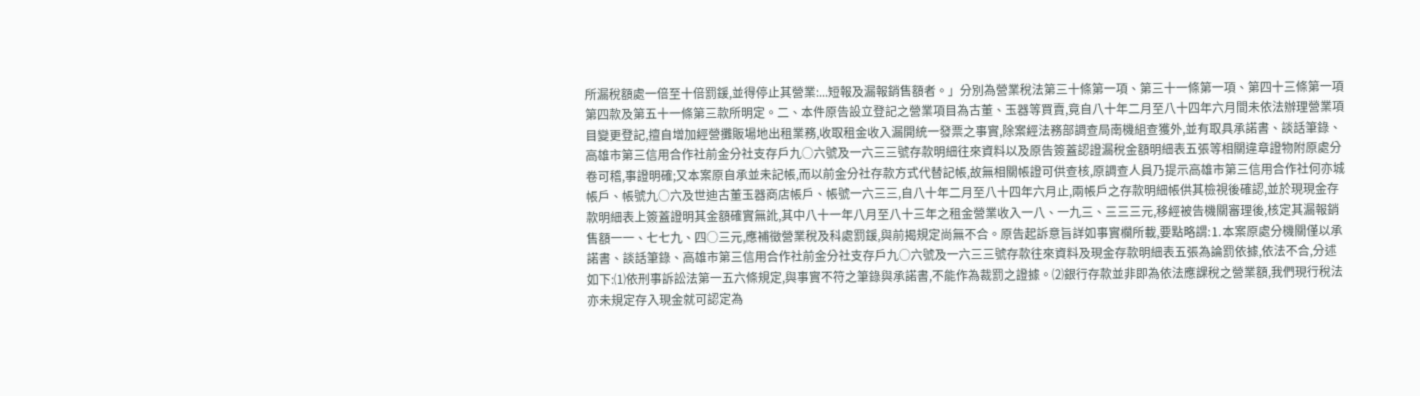所漏稅額處一倍至十倍罰鍰,並得停止其營業:...短報及漏報銷售額者。」分別為營業稅法第三十條第一項、第三十一條第一項、第四十三條第一項第四款及第五十一條第三款所明定。二、本件原告設立登記之營業項目為古董、玉器等買賣,竟自八十年二月至八十四年六月間未依法辦理營業項目變更登記,擅自增加經營攤販場地出租業務,收取租金收入漏開統一發票之事實,除案經法務部調查局南機組查獲外,並有取具承諾書、談話筆錄、高雄市第三信用合作社前金分社支存戶九○六號及一六三三號存款明細往來資料以及原告簽蓋認證漏稅金額明細表五張等相關違章證物附原處分卷可稽,事證明確;又本案原自承並未記帳,而以前金分社存款方式代替記帳,故無相關帳證可供查核,原調查人員乃提示高雄市第三信用合作社何亦城帳戶、帳號九○六及世迪古董玉器商店帳戶、帳號一六三三,自八十年二月至八十四年六月止,兩帳戶之存款明細帳供其檢視後確認,並於現現金存款明細表上簽蓋證明其金額確實無訛,其中八十一年八月至八十三年之租金營業收入一八、一九三、三三三元,移經被告機關審理後,核定其漏報銷售額一一、七七九、四○三元,應補徵營業稅及科處罰鍰,與前揭規定尚無不合。原告起訴意旨詳如事實欄所載,要點略謂:⒈本案原處分機關僅以承諾書、談話筆錄、高雄市第三信用合作社前金分社支存戶九○六號及一六三三號存款往來資料及現金存款明細表五張為論罰依據,依法不合,分述如下:⑴依刑事訴訟法第一五六條規定,與事實不符之筆錄與承諾書,不能作為裁罰之證據。⑵銀行存款並非即為依法應課稅之營業額,我們現行稅法亦未規定存入現金就可認定為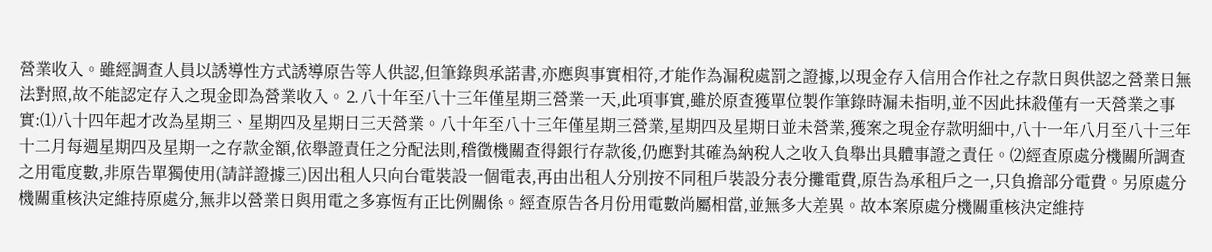營業收入。雖經調查人員以誘導性方式誘導原告等人供認,但筆錄與承諾書,亦應與事實相符,才能作為漏稅處罰之證據,以現金存入信用合作社之存款日與供認之營業日無法對照,故不能認定存入之現金即為營業收入。⒉八十年至八十三年僅星期三營業一天,此項事實,雖於原查獲單位製作筆錄時漏未指明,並不因此抹殺僅有一天營業之事實:⑴八十四年起才改為星期三、星期四及星期日三天營業。八十年至八十三年僅星期三營業,星期四及星期日並未營業,獲案之現金存款明細中,八十一年八月至八十三年十二月每週星期四及星期一之存款金額,依舉證責任之分配法則,稽徵機關查得銀行存款後,仍應對其確為納稅人之收入負舉出具體事證之責任。⑵經查原處分機關所調查之用電度數,非原告單獨使用(請詳證據三)因出租人只向台電裝設一個電表,再由出租人分別按不同租戶裝設分表分攤電費,原告為承租戶之一,只負擔部分電費。另原處分機關重核決定維持原處分,無非以營業日與用電之多寡恆有正比例關係。經查原告各月份用電數尚屬相當,並無多大差異。故本案原處分機關重核決定維持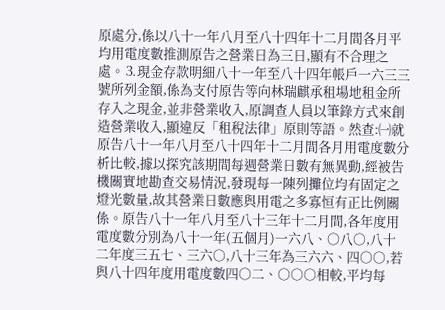原處分,係以八十一年八月至八十四年十二月間各月平均用電度數推測原告之營業日為三日,顯有不合理之處。⒊現金存款明細八十一年至八十四年帳戶一六三三號所列金額,係為支付原告等向林瑞麒承租場地租金所存入之現金,並非營業收入,原調查人員以筆錄方式來創造營業收入,顯違反「租稅法律」原則等語。然查:㈠就原告八十一年八月至八十四年十二月間各月用電度數分析比較,據以探究該期間每週營業日數有無異動,經被告機關實地勘查交易情況,發現每一陳列攤位均有固定之燈光數量,故其營業日數應與用電之多寡恒有正比例關係。原告八十一年八月至八十三年十二月間,各年度用電度數分別為八十一年(五個月)一六八、○八○,八十二年度三五七、三六○,八十三年為三六六、四○○,若與八十四年度用電度數四○二、○○○相較,平均每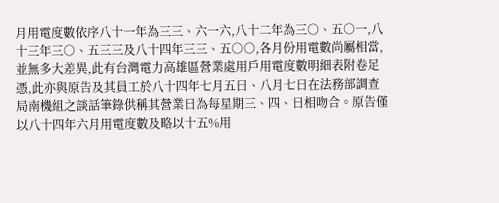月用電度數依序八十一年為三三、六一六,八十二年為三○、五○一,八十三年三○、五三三及八十四年三三、五○○,各月份用電數尚屬相當,並無多大差異,此有台灣電力高雄區營業處用戶用電度數明細表附卷足憑,此亦與原告及其員工於八十四年七月五日、八月七日在法務部調查局南機組之談話筆錄供稱其營業日為每星期三、四、日相吻合。原告僅以八十四年六月用電度數及略以十五%用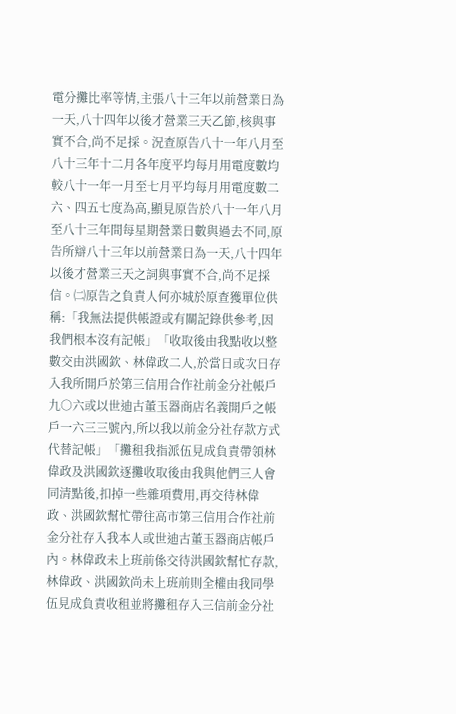電分攤比率等情,主張八十三年以前營業日為一天,八十四年以後才營業三天乙節,核與事實不合,尚不足採。況查原告八十一年八月至八十三年十二月各年度平均每月用電度數均較八十一年一月至七月平均每月用電度數二六、四五七度為高,顯見原告於八十一年八月至八十三年間每星期營業日數與過去不同,原告所辯八十三年以前營業日為一天,八十四年以後才營業三天之詞與事實不合,尚不足採信。㈡原告之負責人何亦城於原查獲單位供稱:「我無法提供帳證或有關記錄供參考,因我們根本沒有記帳」「收取後由我點收以整數交由洪國欽、林偉政二人,於當日或次日存入我所開戶於第三信用合作社前金分社帳戶九○六或以世迪古董玉器商店名義開戶之帳戶一六三三號內,所以我以前金分社存款方式代替記帳」「攤租我指派伍見成負責帶領林偉政及洪國欽逐攤收取後由我與他們三人會同清點後,扣掉一些雜項費用,再交待林偉政、洪國欽幫忙帶往高市第三信用合作社前金分社存入我本人或世迪古董玉器商店帳戶內。林偉政未上班前係交待洪國欽幫忙存款,林偉政、洪國欽尚未上班前則全權由我同學伍見成負責收租並將攤租存入三信前金分社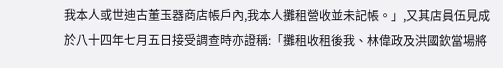我本人或世迪古董玉器商店帳戶內,我本人攤租營收並未記帳。」,又其店員伍見成於八十四年七月五日接受調查時亦證稱:「攤租收租後我、林偉政及洪國欽當場將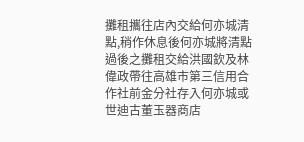攤租攜往店內交給何亦城清點,稍作休息後何亦城將清點過後之攤租交給洪國欽及林偉政帶往高雄市第三信用合作社前金分社存入何亦城或世迪古董玉器商店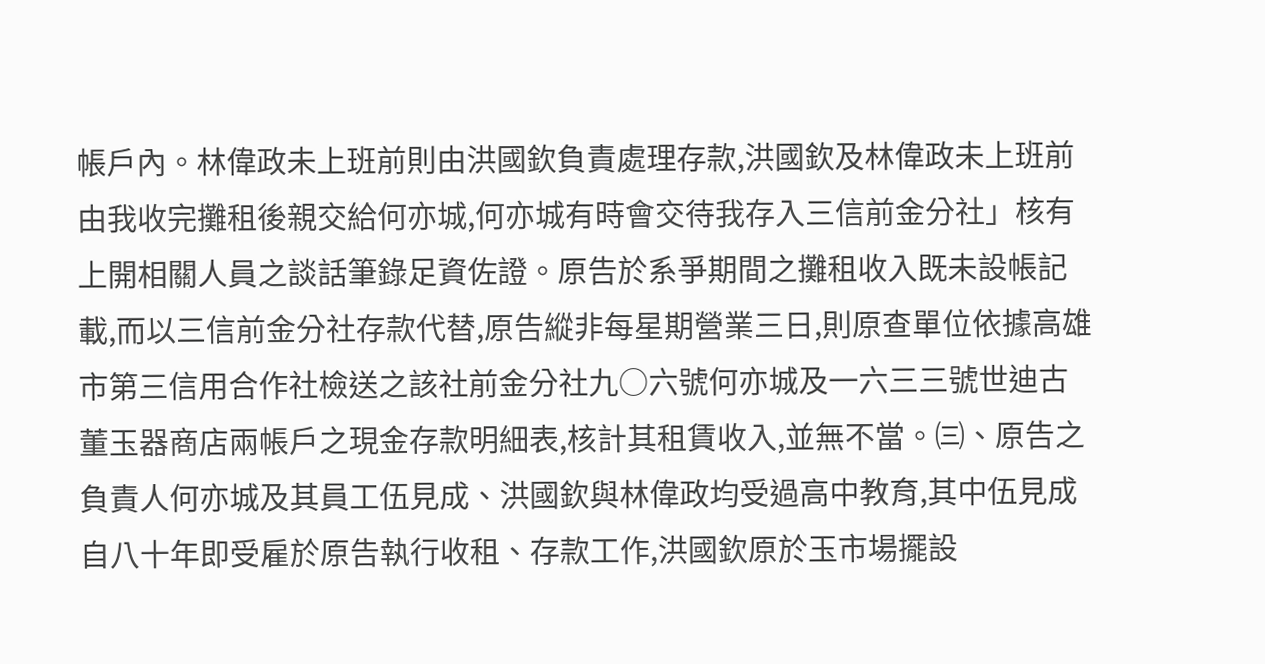帳戶內。林偉政未上班前則由洪國欽負責處理存款,洪國欽及林偉政未上班前由我收完攤租後親交給何亦城,何亦城有時會交待我存入三信前金分社」核有上開相關人員之談話筆錄足資佐證。原告於系爭期間之攤租收入既未設帳記載,而以三信前金分社存款代替,原告縱非每星期營業三日,則原查單位依據高雄市第三信用合作社檢送之該社前金分社九○六號何亦城及一六三三號世迪古董玉器商店兩帳戶之現金存款明細表,核計其租賃收入,並無不當。㈢、原告之負責人何亦城及其員工伍見成、洪國欽與林偉政均受過高中教育,其中伍見成自八十年即受雇於原告執行收租、存款工作,洪國欽原於玉市場擺設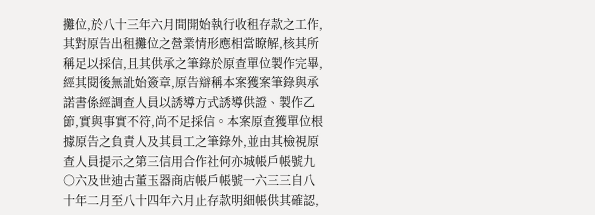攤位,於八十三年六月間開始執行收租存款之工作,其對原告出租攤位之營業情形應相當瞭解,核其所稱足以採信,且其供承之筆錄於原查單位製作完畢,經其閱後無訛始簽章,原告辯稱本案獲案筆錄與承諾書係經調查人員以誘導方式誘導供證、製作乙節,實與事實不符,尚不足採信。本案原查獲單位根據原告之負責人及其員工之筆錄外,並由其檢視原查人員提示之第三信用合作社何亦城帳戶帳號九○六及世迪古董玉器商店帳戶帳號一六三三自八十年二月至八十四年六月止存款明細帳供其確認,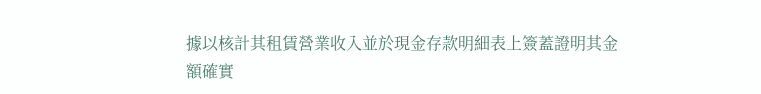據以核計其租賃營業收入並於現金存款明細表上簽蓋證明其金額確實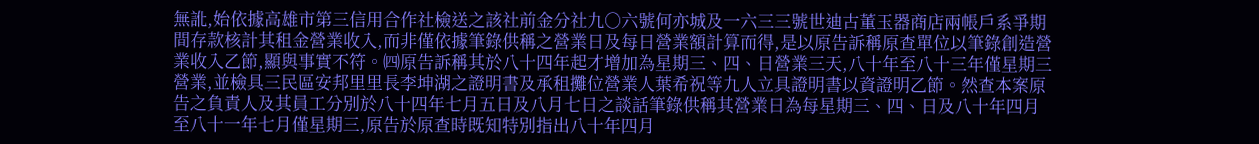無訛,始依據高雄市第三信用合作社檢送之該社前金分社九○六號何亦城及一六三三號世迪古董玉器商店兩帳戶系爭期間存款核計其租金營業收入,而非僅依據筆錄供稱之營業日及每日營業額計算而得,是以原告訴稱原查單位以筆錄創造營業收入乙節,顯與事實不符。㈣原告訴稱其於八十四年起才增加為星期三、四、日營業三天,八十年至八十三年僅星期三營業,並檢具三民區安邦里里長李坤湖之證明書及承租攤位營業人葉希祝等九人立具證明書以資證明乙節。然查本案原告之負責人及其員工分別於八十四年七月五日及八月七日之談話筆錄供稱其營業日為每星期三、四、日及八十年四月至八十一年七月僅星期三,原告於原查時既知特別指出八十年四月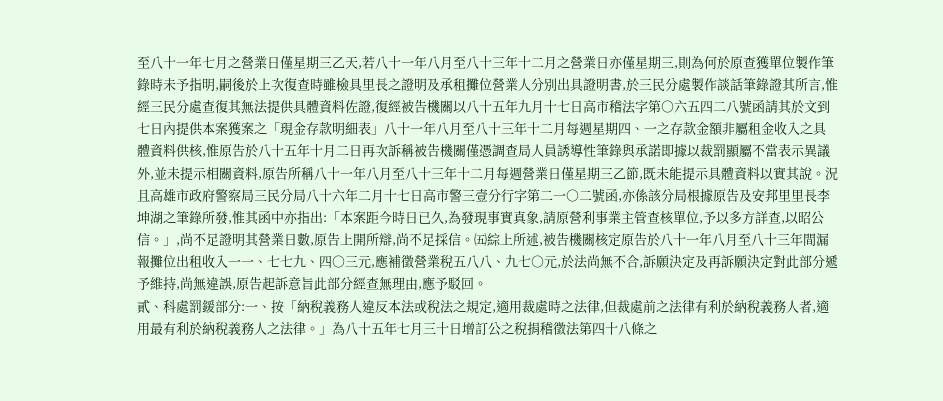至八十一年七月之營業日僅星期三乙天,若八十一年八月至八十三年十二月之營業日亦僅星期三,則為何於原查獲單位製作筆錄時未予指明,嗣後於上次復查時雖檢具里長之證明及承租攤位營業人分別出具證明書,於三民分處製作談話筆錄證其所言,惟經三民分處查復其無法提供具體資料佐證,復經被告機關以八十五年九月十七日高市稽法字第○六五四二八號函請其於文到七日內提供本案獲案之「現金存款明細表」八十一年八月至八十三年十二月每週星期四、一之存款金額非屬租金收入之具體資料供核,惟原告於八十五年十月二日再次訴稱被告機關僅憑調查局人員誘導性筆錄與承諾即據以裁罰顯屬不當表示異議外,並未提示相關資料,原告所稱八十一年八月至八十三年十二月每週營業日僅星期三乙節,既未能提示具體資料以實其說。況且高雄市政府警察局三民分局八十六年二月十七日高市警三壹分行字第二一○二號函,亦係該分局根據原告及安邦里里長李坤湖之筆錄所發,惟其函中亦指出:「本案距今時日已久,為發現事實真象,請原營利事業主管查核單位,予以多方詳查,以昭公信。」,尚不足證明其營業日數,原告上開所辯,尚不足採信。㈤綜上所述,被告機關核定原告於八十一年八月至八十三年間漏報攤位出租收入一一、七七九、四○三元,應補徵營業稅五八八、九七○元,於法尚無不合,訴願決定及再訴願決定對此部分遞予維持,尚無違誤,原告起訴意旨此部分經查無理由,應予駁回。
貳、科處罰鍰部分:一、按「納稅義務人違反本法或稅法之規定,適用裁處時之法律,但裁處前之法律有利於納稅義務人者,適用最有利於納稅義務人之法律。」為八十五年七月三十日增訂公之稅捐稽徵法第四十八條之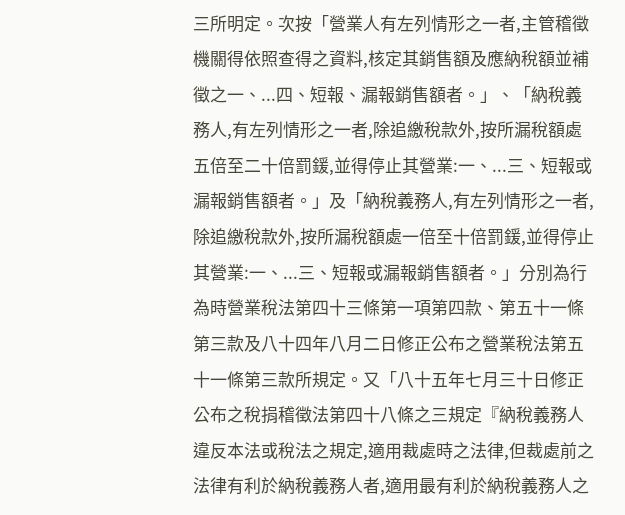三所明定。次按「營業人有左列情形之一者,主管稽徵機關得依照查得之資料,核定其銷售額及應納稅額並補徵之一、...四、短報、漏報銷售額者。」、「納稅義務人,有左列情形之一者,除追繳稅款外,按所漏稅額處五倍至二十倍罰鍰,並得停止其營業:一、...三、短報或漏報銷售額者。」及「納稅義務人,有左列情形之一者,除追繳稅款外,按所漏稅額處一倍至十倍罰鍰,並得停止其營業:一、...三、短報或漏報銷售額者。」分別為行為時營業稅法第四十三條第一項第四款、第五十一條第三款及八十四年八月二日修正公布之營業稅法第五十一條第三款所規定。又「八十五年七月三十日修正公布之稅捐稽徵法第四十八條之三規定『納稅義務人違反本法或稅法之規定,適用裁處時之法律,但裁處前之法律有利於納稅義務人者,適用最有利於納稅義務人之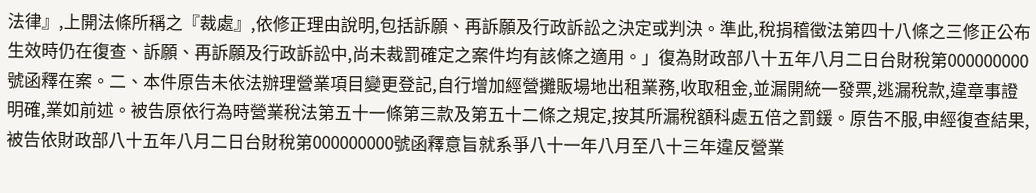法律』,上開法條所稱之『裁處』,依修正理由說明,包括訴願、再訴願及行政訴訟之決定或判決。準此,稅捐稽徵法第四十八條之三修正公布生效時仍在復查、訴願、再訴願及行政訴訟中,尚未裁罰確定之案件均有該條之適用。」復為財政部八十五年八月二日台財稅第000000000號函釋在案。二、本件原告未依法辦理營業項目變更登記,自行增加經營攤販場地出租業務,收取租金,並漏開統一發票,逃漏稅款,違章事證明確,業如前述。被告原依行為時營業稅法第五十一條第三款及第五十二條之規定,按其所漏稅額科處五倍之罰鍰。原告不服,申經復查結果,被告依財政部八十五年八月二日台財稅第000000000號函釋意旨就系爭八十一年八月至八十三年違反營業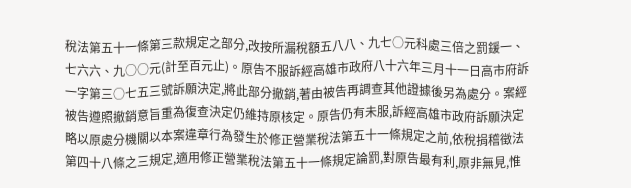稅法第五十一條第三款規定之部分,改按所漏稅額五八八、九七○元科處三倍之罰鍰一、七六六、九○○元(計至百元止)。原告不服訴經高雄市政府八十六年三月十一日高市府訴一字第三○七五三號訴願決定,將此部分撤銷,著由被告再調查其他證據後另為處分。案經被告遵照撤銷意旨重為復查決定仍維持原核定。原告仍有未服,訴經高雄市政府訴願決定略以原處分機關以本案違章行為發生於修正營業稅法第五十一條規定之前,依稅捐稽徵法第四十八條之三規定,適用修正營業稅法第五十一條規定論罰,對原告最有利,原非無見,惟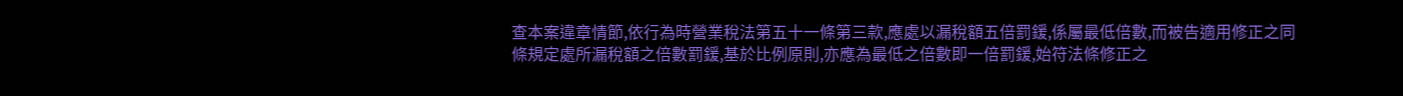查本案違章情節,依行為時營業稅法第五十一條第三款,應處以漏稅額五倍罰鍰,係屬最低倍數,而被告適用修正之同條規定處所漏稅額之倍數罰鍰,基於比例原則,亦應為最低之倍數即一倍罰鍰,始符法條修正之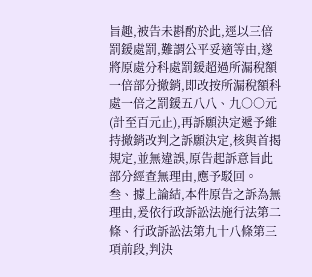旨趣,被告未斟酌於此,逕以三倍罰鍰處罰,難謂公平妥適等由,遂將原處分科處罰鍰超過所漏稅額一倍部分撤銷,即改按所漏稅額科處一倍之罰鍰五八八、九○○元(計至百元止),再訴願決定遞予維持撤銷改判之訴願決定,核與首揭規定,並無違誤,原告起訴意旨此部分經查無理由,應予駁回。
叁、據上論結,本件原告之訴為無理由,爰依行政訴訟法施行法第二條、行政訴訟法第九十八條第三項前段,判決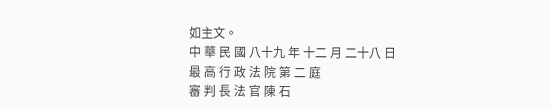如主文。
中 華 民 國 八十九 年 十二 月 二十八 日
最 高 行 政 法 院 第 二 庭
審 判 長 法 官 陳 石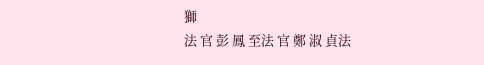獅
法 官 彭 鳳 至法 官 鄭 淑 貞法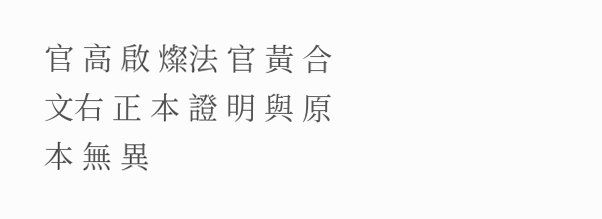官 高 啟 燦法 官 黃 合 文右 正 本 證 明 與 原 本 無 異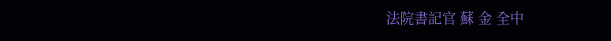法院書記官 蘇 金 全中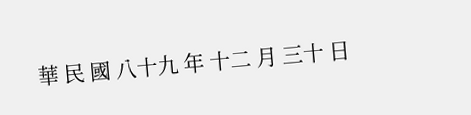華 民 國 八十九 年 十二 月 三十 日